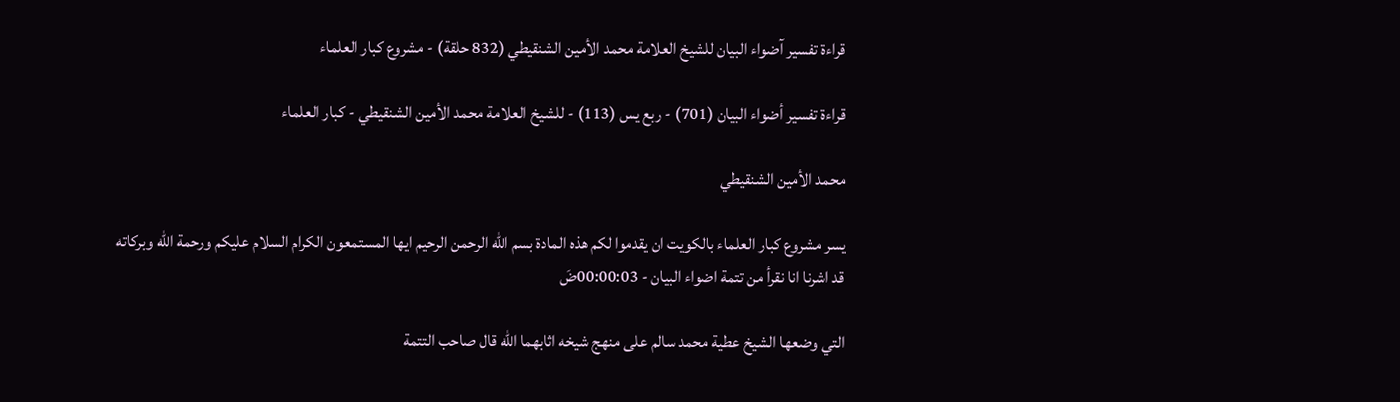قراءة تفسير آضواء البيان للشيخ العلامة محمد الأمين الشنقيطي (832 حلقة) - مشروع كبار العلماء

قراءة تفسير أضواء البيان (701) - ربع يس (113) - للشيخ العلامة محمد الأمين الشنقيطي - كبار العلماء

محمد الأمين الشنقيطي

يسر مشروع كبار العلماء بالكويت ان يقدموا لكم هذه المادة بسم الله الرحمن الرحيم ايها المستمعون الكرام السلام عليكم ورحمة الله وبركاته قد اشرنا انا نقرأ من تتمة اضواء البيان - 00:00:03ضَ

التي وضعها الشيخ عطية محمد سالم على منهج شيخه اثابهما الله قال صاحب التتمة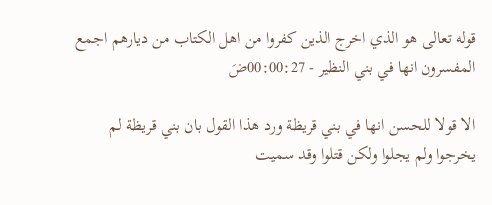قوله تعالى هو الذي اخرج الذين كفروا من اهل الكتاب من ديارهم اجمع المفسرون انها في بني النظير - 00:00:27ضَ

الا قولا للحسن انها في بني قريظة ورد هذا القول بان بني قريظة لم يخرجوا ولم يجلوا ولكن قتلوا وقد سميت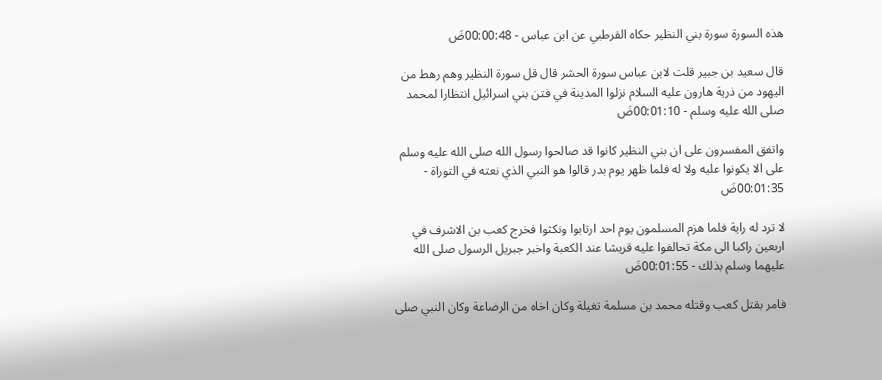هذه السورة سورة بني النظير حكاه القرطبي عن ابن عباس - 00:00:48ضَ

قال سعيد بن جبير قلت لابن عباس سورة الحشر قال قل سورة النظير وهم رهط من اليهود من ذرية هارون عليه السلام نزلوا المدينة في فتن بني اسرائيل انتظارا لمحمد صلى الله عليه وسلم - 00:01:10ضَ

واتفق المفسرون على ان بني النظير كانوا قد صالحوا رسول الله صلى الله عليه وسلم على الا يكونوا عليه ولا له فلما ظهر يوم بدر قالوا هو النبي الذي نعته في التوراة - 00:01:35ضَ

لا ترد له راية فلما هزم المسلمون يوم احد ارتابوا ونكثوا فخرج كعب بن الاشرف في اربعين راكبا الى مكة تحالفوا عليه قريشا عند الكعبة واخبر جبريل الرسول صلى الله عليهما وسلم بذلك - 00:01:55ضَ

فامر بقتل كعب وقتله محمد بن مسلمة تغيلة وكان اخاه من الرضاعة وكان النبي صلى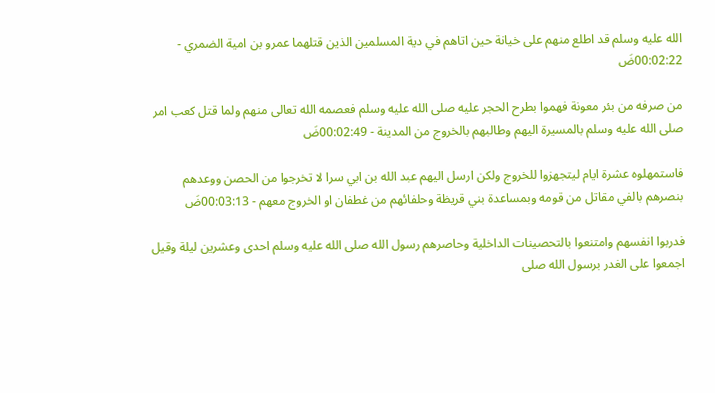الله عليه وسلم قد اطلع منهم على خيانة حين اتاهم في دية المسلمين الذين قتلهما عمرو بن امية الضمري - 00:02:22ضَ

من صرفه من بئر معونة فهموا بطرح الحجر عليه صلى الله عليه وسلم فعصمه الله تعالى منهم ولما قتل كعب امر صلى الله عليه وسلم بالمسيرة اليهم وطالبهم بالخروج من المدينة - 00:02:49ضَ

فاستمهلوه عشرة ايام ليتجهزوا للخروج ولكن ارسل اليهم عبد الله بن ابي سرا لا تخرجوا من الحصن ووعدهم بنصرهم بالفي مقاتل من قومه وبمساعدة بني قريظة وحلفائهم من غطفان او الخروج معهم - 00:03:13ضَ

فدربوا انفسهم وامتنعوا بالتحصينات الداخلية وحاصرهم رسول الله صلى الله عليه وسلم احدى وعشرين ليلة وقيل اجمعوا على الغدر برسول الله صلى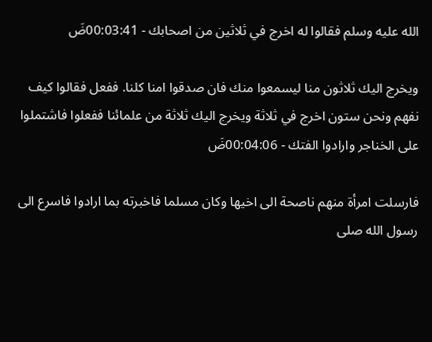الله عليه وسلم فقالوا له اخرج في ثلاثين من اصحابك - 00:03:41ضَ

ويخرج اليك ثلاثون منا ليسمعوا منك فان صدقوا امنا كلنا. ففعل فقالوا كيف نفهم ونحن ستون اخرج في ثلاثة ويخرج اليك ثلاثة من علمائنا ففعلوا فاشتملوا على الخناجر وارادوا الفتك - 00:04:06ضَ

فارسلت امرأة منهم ناصحة الى اخيها وكان مسلما فاخبرته بما ارادوا فاسرع الى رسول الله صلى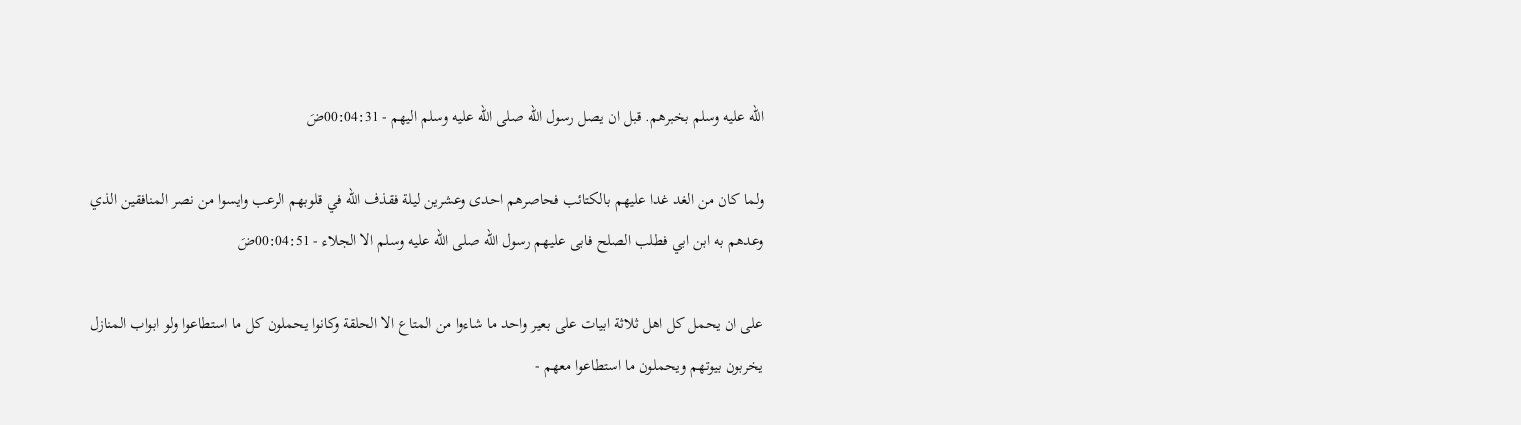الله عليه وسلم بخبرهم. قبل ان يصل رسول الله صلى الله عليه وسلم اليهم - 00:04:31ضَ

ولما كان من الغد غدا عليهم بالكتائب فحاصرهم احدى وعشرين ليلة فقذف الله في قلوبهم الرعب وايسوا من نصر المنافقين الذي وعدهم به ابن ابي فطلب الصلح فابى عليهم رسول الله صلى الله عليه وسلم الا الجلاء - 00:04:51ضَ

على ان يحمل كل اهل ثلاثة ابيات على بعير واحد ما شاءوا من المتاع الا الحلقة وكانوا يحملون كل ما استطاعوا ولو ابواب المنازل يخربون بيوتهم ويحملون ما استطاعوا معهم -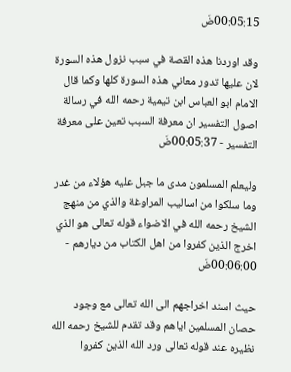00:05:15ضَ

وقد اوردنا هذه القصة في سبب نزول هذه السورة لان عليها تدور معاني هذه السورة كلها وكما قال الامام ابو العباس ابن تيمية رحمه الله في رسالة اصول التفسير ان معرفة السبب تعين على معرفة التفسير - 00:05:37ضَ

وليعلم المسلمون مدى ما جبل عليه هؤلاء من غدر وما سلكوا من اساليب المراوغة والذي من منهج الشيخ رحمه الله في الاضواء قوله تعالى هو الذي اخرج الذين كفروا من اهل الكتاب من ديارهم - 00:06:00ضَ

حيث اسند اخراجهم الى الله تعالى مع وجود حصان المسلمين اياهم وقد تقدم للشيخ رحمه الله نظيره عند قوله تعالى ورد الله الذين كفروا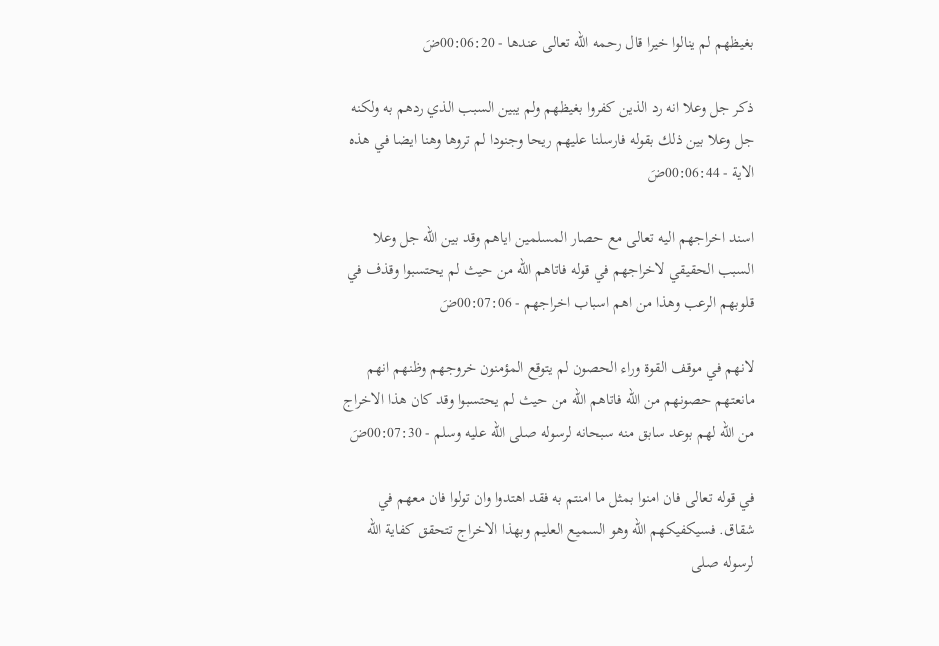بغيظهم لم ينالوا خيرا قال رحمه الله تعالى عندها - 00:06:20ضَ

ذكر جل وعلا انه رد الذين كفروا بغيظهم ولم يبين السبب الذي ردهم به ولكنه جل وعلا بين ذلك بقوله فارسلنا عليهم ريحا وجنودا لم تروها وهنا ايضا في هذه الاية - 00:06:44ضَ

اسند اخراجهم اليه تعالى مع حصار المسلمين اياهم وقد بين الله جل وعلا السبب الحقيقي لاخراجهم في قوله فاتاهم الله من حيث لم يحتسبوا وقذف في قلوبهم الرعب وهذا من اهم اسباب اخراجهم - 00:07:06ضَ

لانهم في موقف القوة وراء الحصون لم يتوقع المؤمنون خروجهم وظنهم انهم مانعتهم حصونهم من الله فاتاهم الله من حيث لم يحتسبوا وقد كان هذا الاخراج من الله لهم بوعد سابق منه سبحانه لرسوله صلى الله عليه وسلم - 00:07:30ضَ

في قوله تعالى فان امنوا بمثل ما امنتم به فقد اهتدوا وان تولوا فان معهم في شقاق. فسيكفيكهم الله وهو السميع العليم وبهذا الاخراج تتحقق كفاية الله لرسوله صلى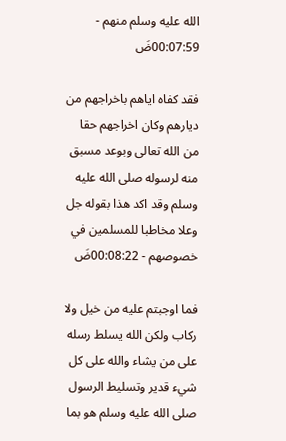الله عليه وسلم منهم - 00:07:59ضَ

فقد كفاه اياهم باخراجهم من ديارهم وكان اخراجهم حقا من الله تعالى وبوعد مسبق منه لرسوله صلى الله عليه وسلم وقد اكد هذا بقوله جل وعلا مخاطبا للمسلمين في خصوصهم - 00:08:22ضَ

فما اوجبتم عليه من خيل ولا ركاب ولكن الله يسلط رسله على من يشاء والله على كل شيء قدير وتسليط الرسول صلى الله عليه وسلم هو بما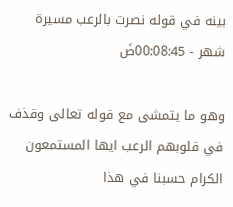بينه في قوله نصرت بالرعب مسيرة شهر - 00:08:45ضَ

وهو ما يتمشى مع قوله تعالى وقذف في قلوبهم الرعب ايها المستمعون الكرام حسبنا في هذا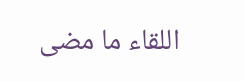اللقاء ما مضى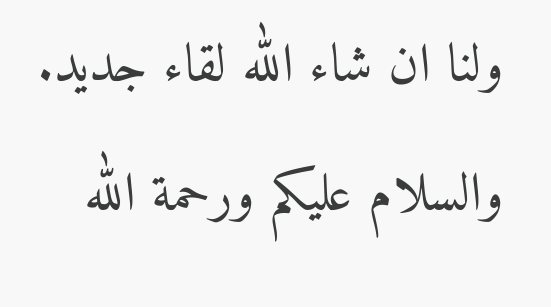ولنا ان شاء الله لقاء جديد. والسلام عليكم ورحمة الله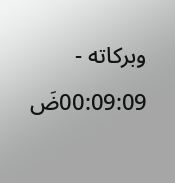وبركاته - 00:09:09ضَ